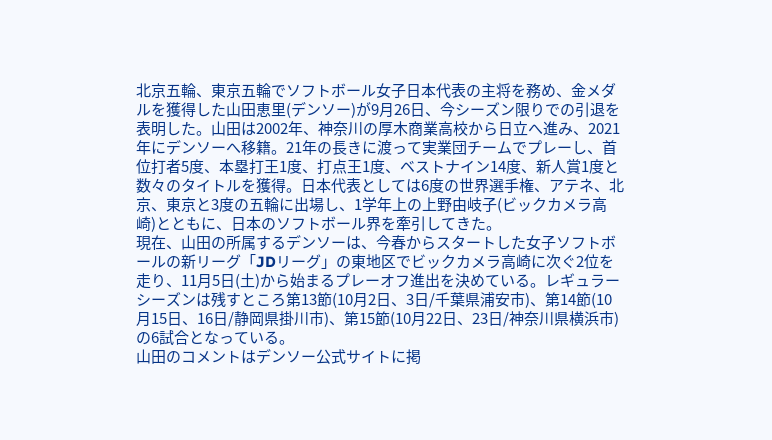北京五輪、東京五輪でソフトボール女子日本代表の主将を務め、金メダルを獲得した山田恵里(デンソー)が9月26日、今シーズン限りでの引退を表明した。山田は2002年、神奈川の厚木商業高校から日立へ進み、2021年にデンソーへ移籍。21年の長きに渡って実業団チームでプレーし、首位打者5度、本塁打王1度、打点王1度、ベストナイン14度、新人賞1度と数々のタイトルを獲得。日本代表としては6度の世界選手権、アテネ、北京、東京と3度の五輪に出場し、1学年上の上野由岐子(ビックカメラ高崎)とともに、日本のソフトボール界を牽引してきた。
現在、山田の所属するデンソーは、今春からスタートした女子ソフトボールの新リーグ「JDリーグ」の東地区でビックカメラ高崎に次ぐ2位を走り、11月5日(土)から始まるプレーオフ進出を決めている。レギュラーシーズンは残すところ第13節(10月2日、3日/千葉県浦安市)、第14節(10月15日、16日/静岡県掛川市)、第15節(10月22日、23日/神奈川県横浜市)の6試合となっている。
山田のコメントはデンソー公式サイトに掲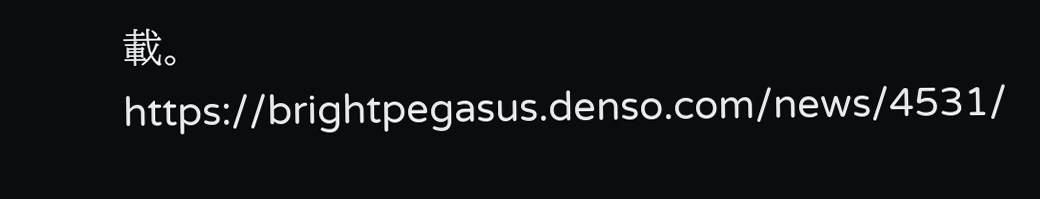載。
https://brightpegasus.denso.com/news/4531/